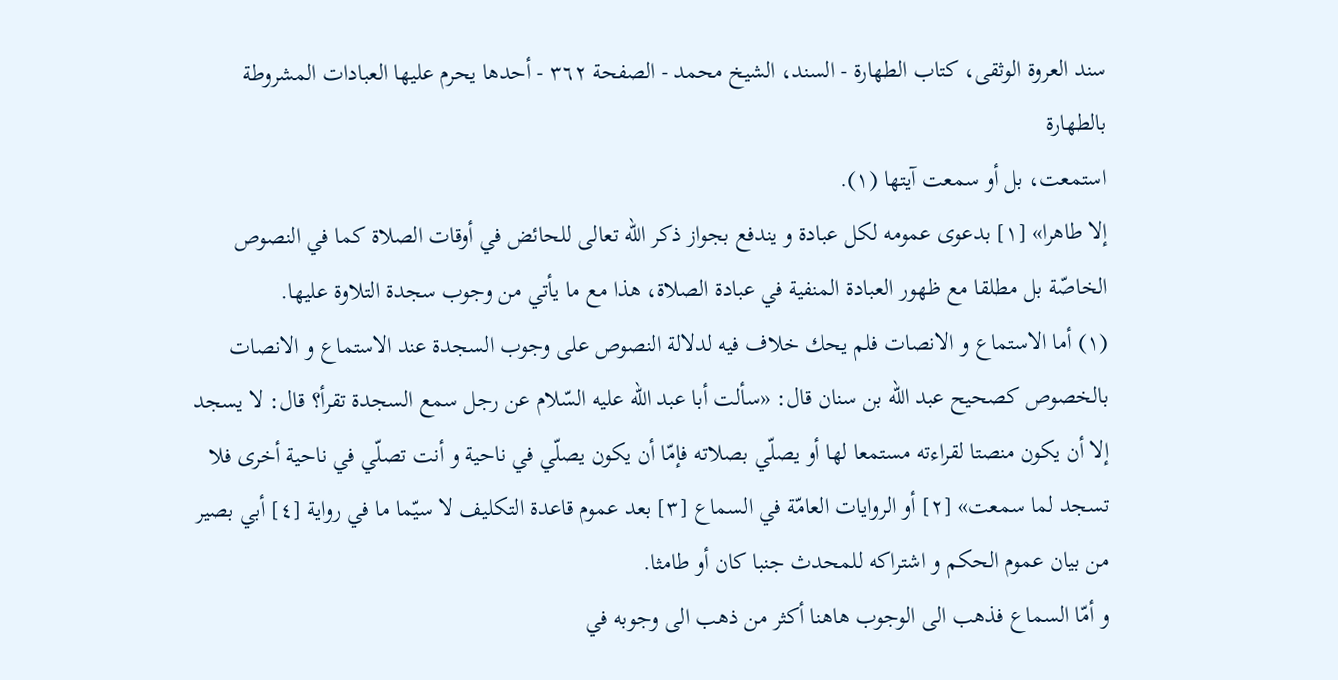سند العروة الوثقى، كتاب الطهارة - السند، الشيخ محمد - الصفحة ٣٦٢ - أحدها يحرم عليها العبادات المشروطة بالطهارة
استمعت، بل أو سمعت آيتها (١).
إلا طاهرا» [١] بدعوى عمومه لكل عبادة و يندفع بجواز ذكر الله تعالى للحائض في أوقات الصلاة كما في النصوص الخاصّة بل مطلقا مع ظهور العبادة المنفية في عبادة الصلاة، هذا مع ما يأتي من وجوب سجدة التلاوة عليها.
(١) أما الاستماع و الانصات فلم يحك خلاف فيه لدلالة النصوص على وجوب السجدة عند الاستماع و الانصات بالخصوص كصحيح عبد الله بن سنان قال: «سألت أبا عبد الله عليه السّلام عن رجل سمع السجدة تقرأ؟ قال: لا يسجد إلا أن يكون منصتا لقراءته مستمعا لها أو يصلّي بصلاته فإمّا أن يكون يصلّي في ناحية و أنت تصلّي في ناحية أخرى فلا تسجد لما سمعت» [٢] أو الروايات العامّة في السماع [٣] بعد عموم قاعدة التكليف لا سيّما ما في رواية [٤] أبي بصير من بيان عموم الحكم و اشتراكه للمحدث جنبا كان أو طامثا.
و أمّا السماع فذهب الى الوجوب هاهنا أكثر من ذهب الى وجوبه في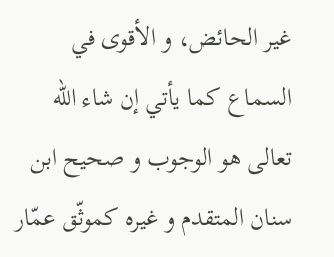غير الحائض، و الأقوى في السماع كما يأتي إن شاء الله تعالى هو الوجوب و صحيح ابن سنان المتقدم و غيره كموثّق عمّار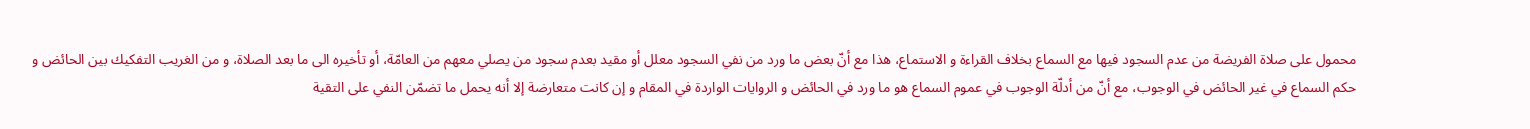محمول على صلاة الفريضة من عدم السجود فيها مع السماع بخلاف القراءة و الاستماع، هذا مع أنّ بعض ما ورد من نفي السجود معلل أو مقيد بعدم سجود من يصلي معهم من العامّة، أو تأخيره الى ما بعد الصلاة، و من الغريب التفكيك بين الحائض و حكم السماع في غير الحائض في الوجوب، مع أنّ من أدلّة الوجوب في عموم السماع هو ما ورد في الحائض و الروايات الواردة في المقام و إن كانت متعارضة إلا أنه يحمل ما تضمّن النفي على التقية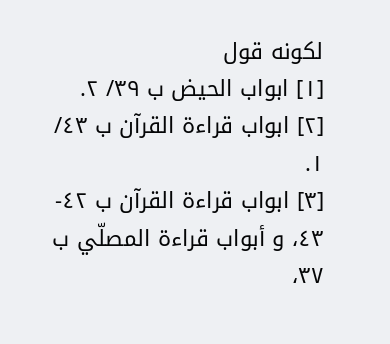لكونه قول
[١] ابواب الحيض ب ٣٩/ ٢.
[٢] ابواب قراءة القرآن ب ٤٣/ ١.
[٣] ابواب قراءة القرآن ب ٤٢- ٤٣، و أبواب قراءة المصلّي ب ٣٧،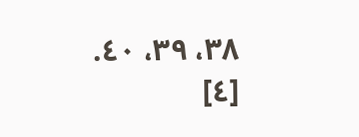٣٨، ٣٩، ٤٠.
[٤]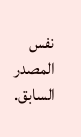نفس المصدر السابق.